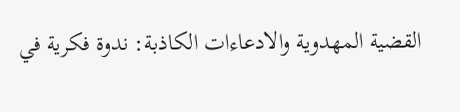القضية المهدوية والادعاءات الكاذبة: ندوة فكرية في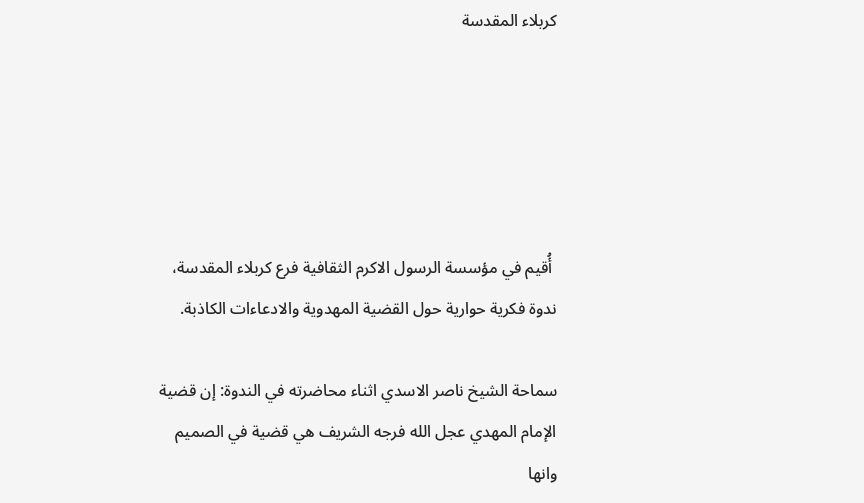كربلاء المقدسة





 أُقيم في مؤسسة الرسول الاكرم الثقافية فرع كربلاء المقدسة، ندوة فكرية حوارية حول القضية المهدوية والادعاءات الكاذبة.

سماحة الشيخ ناصر الاسدي اثناء محاضرته في الندوة: إن قضية الإمام المهدي عجل الله فرجه الشريف هي قضية في الصميم وانها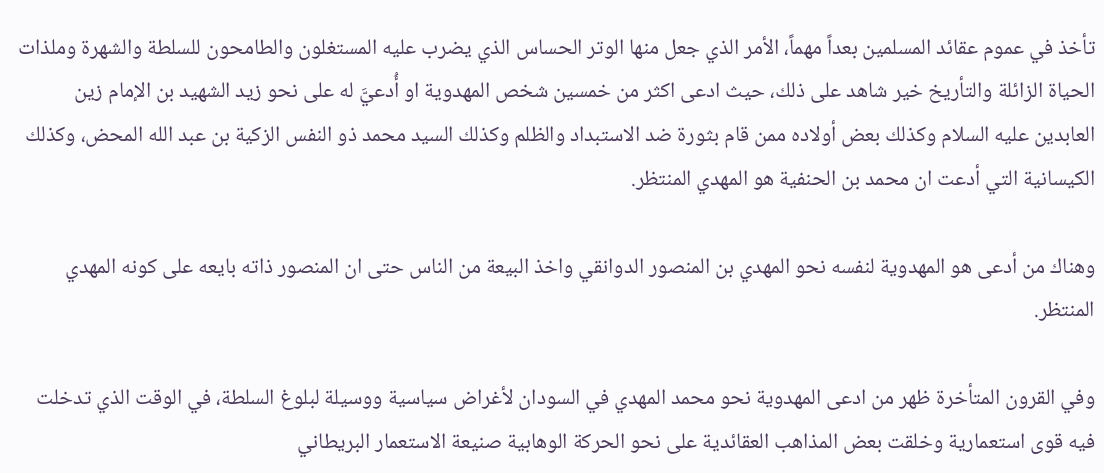تأخذ في عموم عقائد المسلمين بعداً مهماً، الأمر الذي جعل منها الوتر الحساس الذي يضرب عليه المستغلون والطامحون للسلطة والشهرة وملذات الحياة الزائلة والتأريخ خير شاهد على ذلك، حيث ادعى اكثر من خمسين شخص المهدوية او أُدعيَّ له على نحو زيد الشهيد بن الإمام زين العابدين عليه السلام وكذلك بعض أولاده ممن قام بثورة ضد الاستبداد والظلم وكذلك السيد محمد ذو النفس الزكية بن عبد الله المحض، وكذلك الكيسانية التي أدعت ان محمد بن الحنفية هو المهدي المنتظر.

وهناك من أدعى هو المهدوية لنفسه نحو المهدي بن المنصور الدوانقي واخذ البيعة من الناس حتى ان المنصور ذاته بايعه على كونه المهدي المنتظر.

وفي القرون المتأخرة ظهر من ادعى المهدوية نحو محمد المهدي في السودان لأغراض سياسية ووسيلة لبلوغ السلطة، في الوقت الذي تدخلت فيه قوى استعمارية وخلقت بعض المذاهب العقائدية على نحو الحركة الوهابية صنيعة الاستعمار البريطاني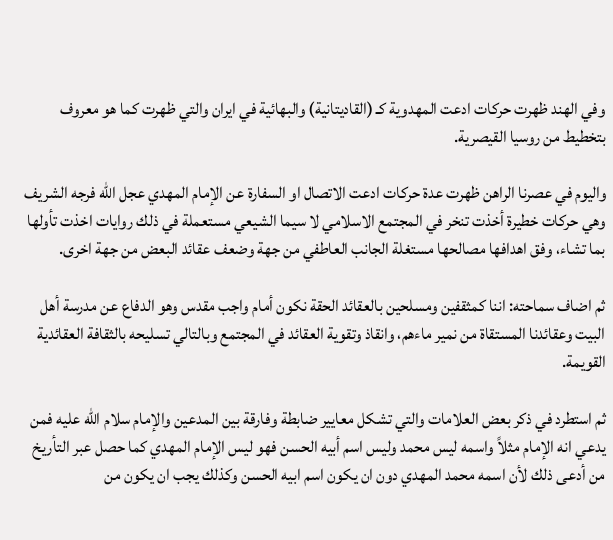وفي الهند ظهرت حركات ادعت المهدوية كـ (القاديتانية) والبهائية في ايران والتي ظهرت كما هو معروف بتخطيط من روسيا القيصرية.

واليوم في عصرنا الراهن ظهرت عدة حركات ادعت الاتصال او السفارة عن الإمام المهدي عجل الله فرجه الشريف وهي حركات خطيرة أخذت تنخر في المجتمع الاسلامي لا سيما الشيعي مستعملة في ذلك روايات اخذت تأولها بما تشاء، وفق اهدافها مصالحها مستغلة الجانب العاطفي من جهة وضعف عقائد البعض من جهة اخرى.

ثم اضاف سماحته: اننا كمثقفين ومسلحين بالعقائد الحقة نكون أمام واجب مقدس وهو الدفاع عن مدرسة أهل البيت وعقائدنا المستقاة من نمير ماءهم، وانقاذ وتقوية العقائد في المجتمع وبالتالي تسليحه بالثقافة العقائدية القويمة.

ثم استطرد في ذكر بعض العلامات والتي تشكل معايير ضابطة وفارقة بين المدعين والإمام سلام الله عليه فمن يدعي انه الإمام مثلاً واسمه ليس محمد وليس اسم أبيه الحسن فهو ليس الإمام المهدي كما حصل عبر التأريخ من أدعى ذلك لأن اسمه محمد المهدي دون ان يكون اسم ابيه الحسن وكذلك يجب ان يكون من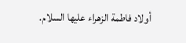أولاد فاطمة الزهراء عليها السلام.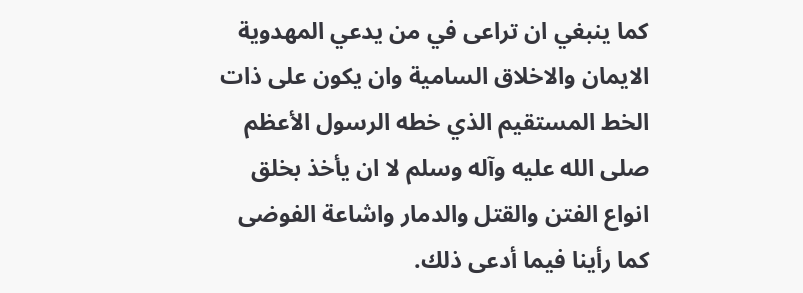كما ينبغي ان تراعى في من يدعي المهدوية الايمان والاخلاق السامية وان يكون على ذات الخط المستقيم الذي خطه الرسول الأعظم صلى الله عليه وآله وسلم لا ان يأخذ بخلق انواع الفتن والقتل والدمار واشاعة الفوضى كما رأينا فيما أدعى ذلك.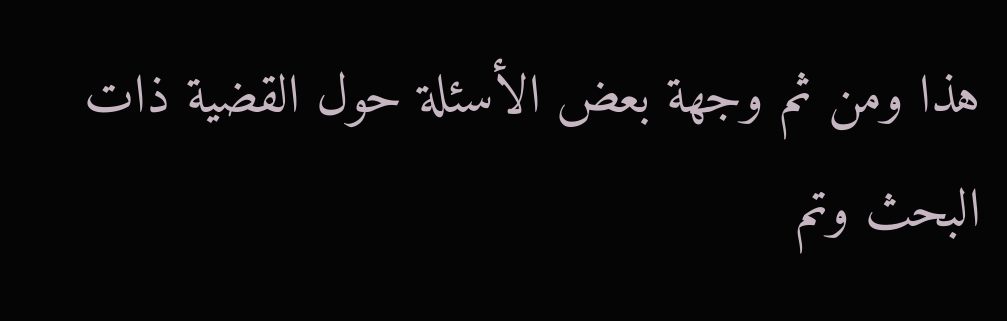هذا ومن ثم وجهة بعض الأسئلة حول القضية ذات البحث وتم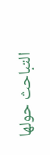التباحث حولها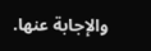والإجابة عنها.